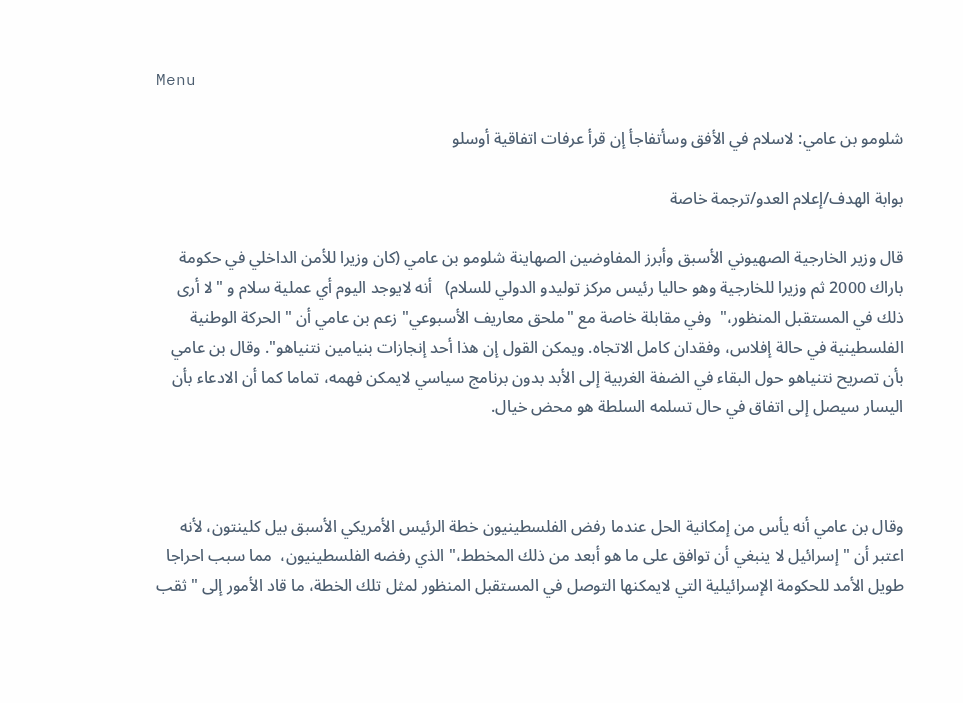Menu

شلومو بن عامي: لاسلام في الأفق وسأتفاجأ إن قرأ عرفات اتفاقية أوسلو

بوابة الهدف/إعلام العدو/ترجمة خاصة

قال وزير الخارجية الصهيوني الأسبق وأبرز المفاوضين الصهاينة شلومو بن عامي (كان وزيرا للأمن الداخلي في حكومة باراك 2000 ثم وزيرا للخارجية وهو حاليا رئيس مركز توليدو الدولي للسلام)   أنه لايوجد اليوم أي عملية سلام و "لا أرى ذلك في المستقبل المنظور،"  وفي مقابلة خاصة مع "ملحق معاريف الأسبوعي" زعم بن عامي أن " الحركة الوطنية الفلسطينية في حالة إفلاس، وفقدان كامل الاتجاه. ويمكن القول إن هذا أحد إنجازات بنيامين نتنياهو". وقال بن عامي بأن تصريح نتنياهو حول البقاء في الضفة الغربية إلى الأبد بدون برنامج سياسي لايمكن فهمه، تماما كما أن الادعاء بأن اليسار سيصل إلى اتفاق في حال تسلمه السلطة هو محض خيال.



وقال بن عامي أنه يأس من إمكانية الحل عندما رفض الفلسطينيون خطة الرئيس الأمريكي الأسبق بيل كلينتون، لأنه اعتبر أن " إسرائيل لا ينبغي أن توافق على ما هو أبعد من ذلك المخطط،" الذي رفضه الفلسطينيون،  مما سبب احراجا طويل الأمد للحكومة الإسرائيلية التي لايمكنها التوصل في المستقبل المنظور لمثل تلك الخطة، ما قاد الأمور إلى "ثقب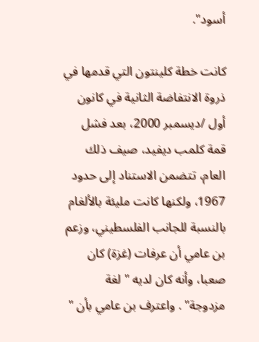أسود".

كانت خطة كلينتون التي قدمها في ذروة الانتفاضة الثانية في كانون أول /ديسمبر 2000، بعد فشل قمة كلمب ديفيد، صيف ذلك العام، تتضمن الاستناد إلى حدود 1967، ولكنها كانت مليئة بالألغام بالنسبة للجانب الفلسطيني، وزعم بن عامي أن عرفات (غزة) كان صعبا، وأنه كان لديه "لغة مزدوجة" . واعترف بن عامي بأن "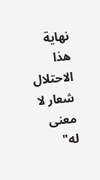نهاية هذا الاحتلال شعار لا معنى له"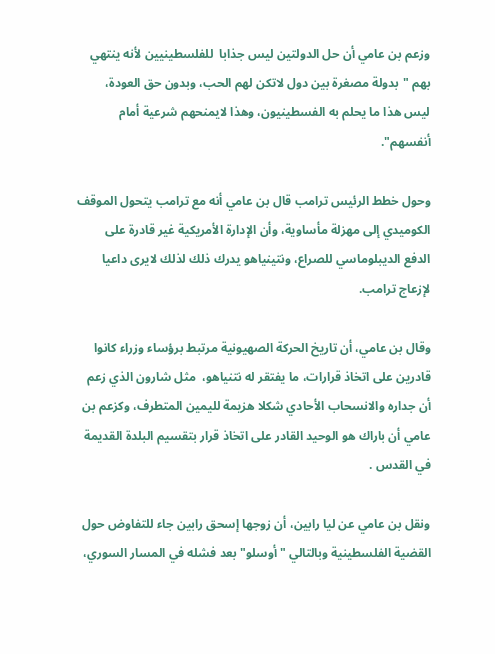وزعم بن عامي أن حل الدولتين ليس جذابا  للفلسطينيين لأنه ينتهي بهم "بدولة مصغرة بين دول لاتكن لهم الحب، وبدون حق العودة، ليس هذا ما يحلم به الفسطينيون، وهذا لايمنحهم شرعية أمام أنفسهم".

وحول خطط الرئيس ترامب قال بن عامي أنه مع ترامب يتحول الموقف الكوميدي إلى مهزلة مأساوية، وأن الإدارة الأمريكية غير قادرة على الدفع الديبلوماسي للصراع، ونتينياهو يدرك ذلك لذلك لايرى داعيا لإزعاج ترامب.

وقال بن عامي، أن تاريخ الحركة الصهيونية مرتبط برؤساء وزراء كانوا قادرين على اتخاذ قرارات، ما يفتقر له نتنياهو،  مثل شارون الذي زعم أن جداره والانسحاب الأحادي شكلا هزيمة لليمين المتطرف، وكزعم بن عامي أن باراك هو الوحيد القادر على اتخاذ قرار بتقسيم البلدة القديمة في القدس .

ونقل بن عامي عن ليا رابين، أن زوجها إسحق رابين جاء للتفاوض حول القضية الفلسطينية وبالتالي "أوسلو"بعد فشله في المسار السوري،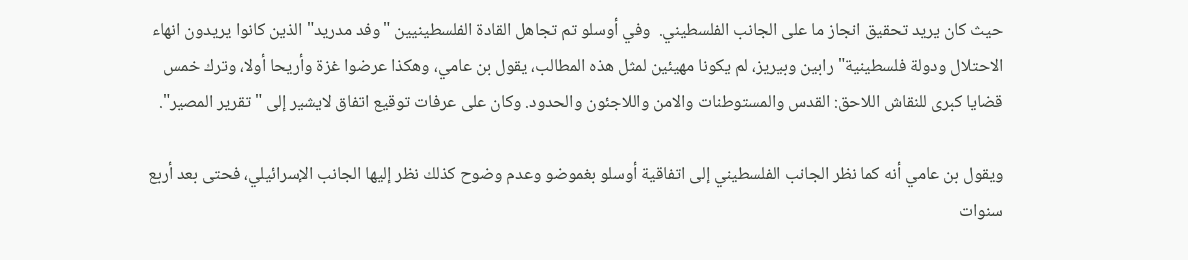حيث كان يريد تحقيق انجاز ما على الجانب الفلسطيني.  وفي أوسلو تم تجاهل القادة الفلسطينيين "وفد مدريد" الذين كانوا يريدون انهاء الاحتلال ودولة فلسطينية" رابين وبيريز، لم يكونا مهيئين لمثل هذه المطالب، يقول بن عامي، وهكذا عرضوا غزة وأريحا أولا، وترك خمس قضايا كبرى للنقاش اللاحق: القدس والمستوطنات والامن واللاجئون والحدود. وكان على عرفات توقيع اتفاق لايشير إلى "تقرير المصير".

ويقول بن عامي أنه كما نظر الجانب الفلسطيني إلى اتفاقية أوسلو بغموضو وعدم وضوح كذلك نظر إليها الجانب الإسرائيلي، فحتى بعد أربع سنوات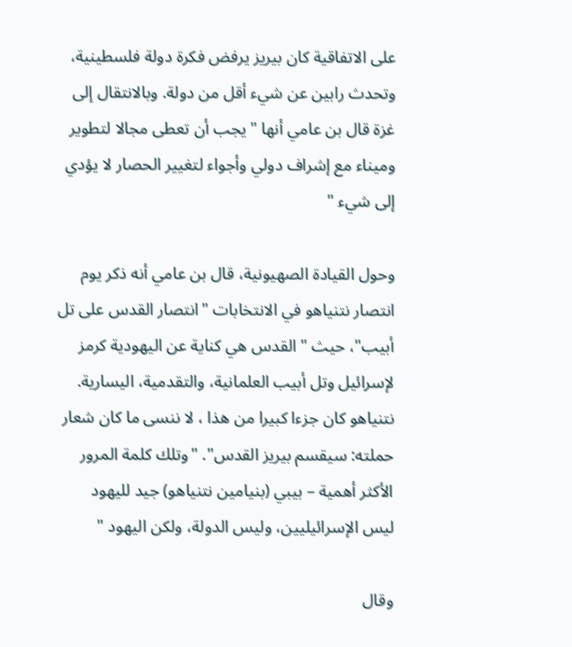على الاتفاقية كان بيريز يرفض فكرة دولة فلسطينية، وتحدث رابين عن شيء أقل من دولة. وبالانتقال إلى غزة قال بن عامي أنها " يجب أن تعطى مجالا لتطوير وميناء مع إشراف دولي وأجواء لتغيير الحصار لا يؤدي إلى شيء "

وحول القيادة الصهيونية، قال بن عامي أنه ذكر يوم انتصار نتنياهو في الانتخابات "انتصار القدس على تل أبيب"، حيث " القدس هي كناية عن اليهودية كرمز لإسرائيل وتل أبيب العلمانية، والتقدمية، اليسارية. نتنياهو كان جزءا كبيرا من هذا ، لا ننسى ما كان شعار حملته: سيقسم بيريز القدس". "وتلك كلمة المرور الأكثر أهمية – بيبي (بنيامين نتنياهو) جيد لليهود ليس الإسرائيليين، وليس الدولة، ولكن اليهود "

وقال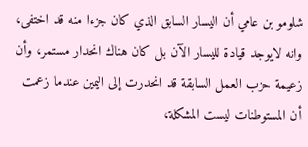شلومو بن عامي أن اليسار السابق الذي كان جزءا منه قد اختفى، وانه لايوجد قيادة لليسار الآن بل كان هناك انحدار مستمر، وأن زعيمة حزب العمل السابقة قد انحدرت إلى اليمين عندما زعمت أن المستوطنات ليست المشكلة،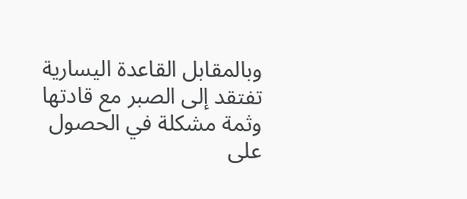وبالمقابل القاعدة اليسارية تفتقد إلى الصبر مع قادتها وثمة مشكلة في الحصول على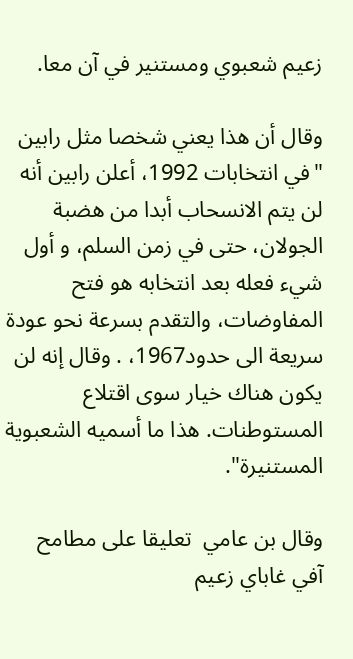زعيم شعبوي ومستنير في آن معا.

وقال أن هذا يعني شخصا مثل رابين "في انتخابات 1992، أعلن رابين أنه لن يتم الانسحاب أبدا من هضبة الجولان، حتى في زمن السلم، و أول شيء فعله بعد انتخابه هو فتح المفاوضات، والتقدم بسرعة نحو عودة سريعة الى حدود1967، . وقال إنه لن يكون هناك خيار سوى اقتلاع المستوطنات. هذا ما أسميه الشعبوية المستنيرة".

وقال بن عامي  تعليقا على مطامح آفي غاباي زعيم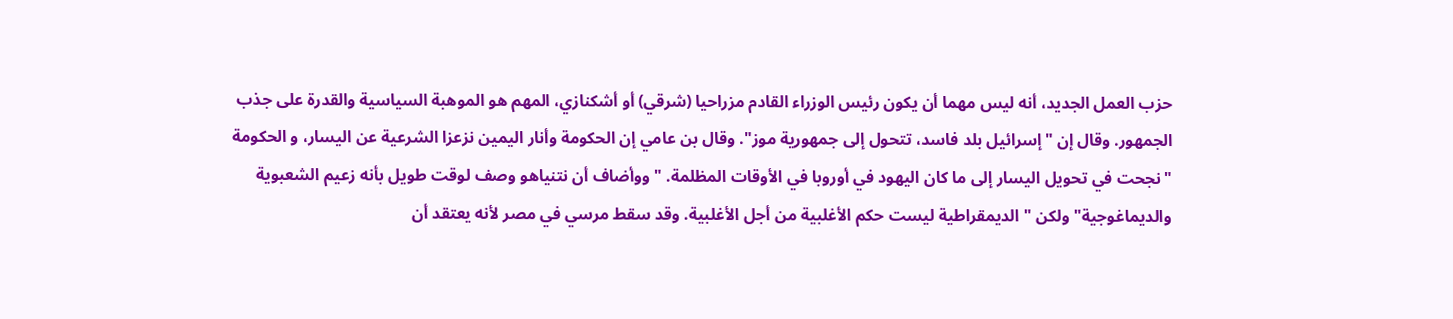حزب العمل الجديد، أنه ليس مهما أن يكون رئيس الوزراء القادم مزراحيا (شرقي) أو أشكنازي، المهم هو الموهبة السياسية والقدرة على جذب الجمهور. وقال إن "إسرائيل بلد فاسد، تتحول إلى جمهورية موز". وقال بن عامي إن الحكومة وأنار اليمين نزعزا الشرعية عن اليسار، و الحكومة "نجحت في تحويل اليسار إلى ما كان اليهود في أوروبا في الأوقات المظلمة. " ووأضاف أن نتنياهو وصف لوقت طويل بأنه زعيم الشعبوية والديماغوجية" ولكن " الديمقراطية ليست حكم الأغلبية من أجل الأغلبية. وقد سقط مرسي في مصر لأنه يعتقد أن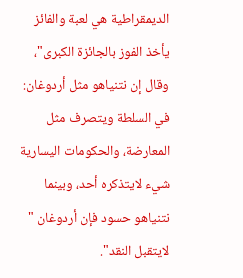الديمقراطية هي لعبة والفائز يأخذ الفوز بالجائزة الكبرى"، وقال إن نتنياهو مثل أردوغان: في السلطة ويتصرف مثل المعارضة، والحكومات اليسارية شيء لايتذكره أحد، وبينما نتنياهو حسود فإن أردوغان " لايتقبل النقد".